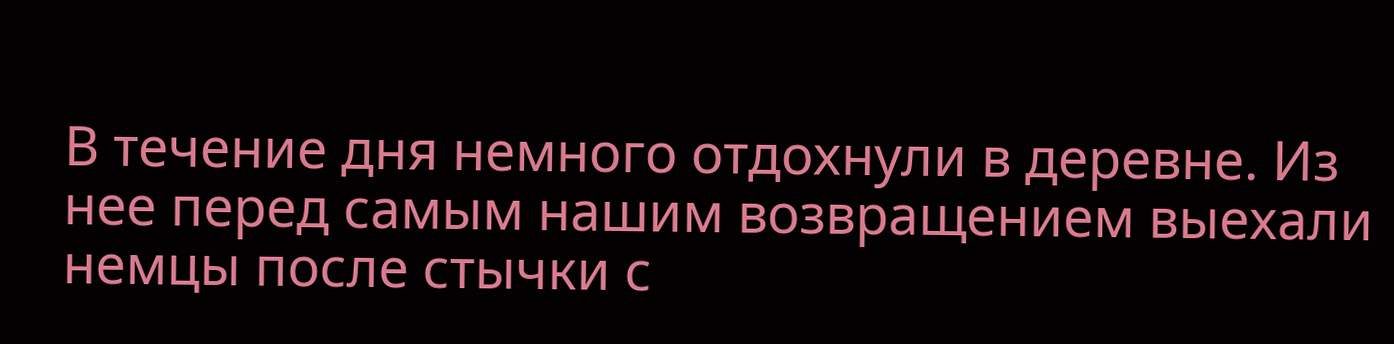В течение дня немного отдохнули в деревне. Из нее перед самым нашим возвращением выехали немцы после стычки с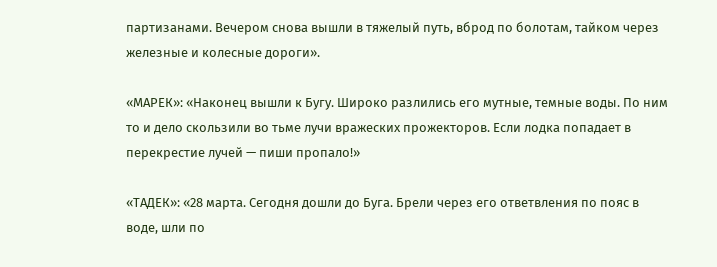партизанами. Вечером снова вышли в тяжелый путь, вброд по болотам, тайком через железные и колесные дороги».

«МАРЕК»: «Наконец вышли к Бугу. Широко разлились его мутные, темные воды. По ним то и дело скользили во тьме лучи вражеских прожекторов. Если лодка попадает в перекрестие лучей — пиши пропало!»

«ТАДЕК»: «28 марта. Сегодня дошли до Буга. Брели через его ответвления по пояс в воде, шли по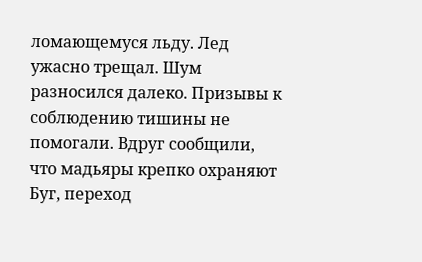ломающемуся льду. Лед ужасно трещал. Шум разносился далеко. Призывы к соблюдению тишины не помогали. Вдруг сообщили, что мадьяры крепко охраняют Буг, переход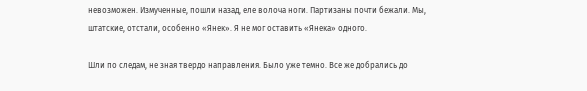невозможен. Измученные, пошли назад, еле волоча ноги. Партизаны почти бежали. Мы, штатские, отстали, особенно «Янек». Я не мог оставить «Янека» одного.

Шли по следам, не зная твердо направления. Было уже темно. Все же добрались до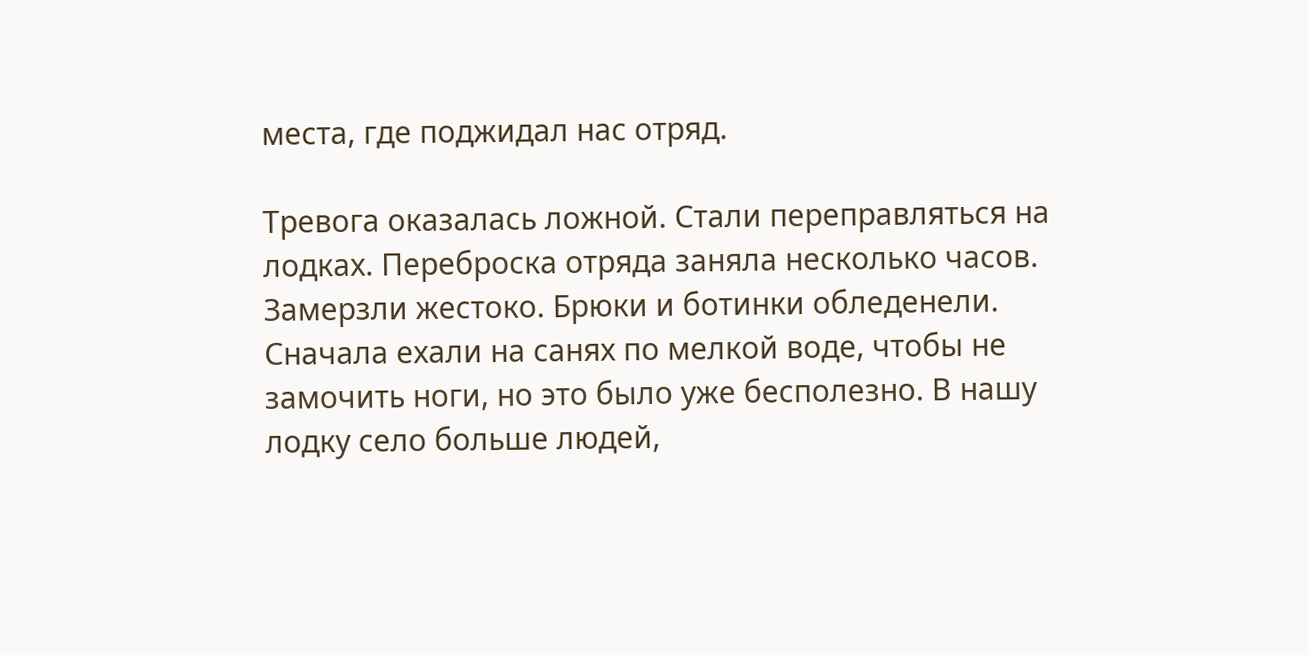места, где поджидал нас отряд.

Тревога оказалась ложной. Стали переправляться на лодках. Переброска отряда заняла несколько часов. Замерзли жестоко. Брюки и ботинки обледенели. Сначала ехали на санях по мелкой воде, чтобы не замочить ноги, но это было уже бесполезно. В нашу лодку село больше людей,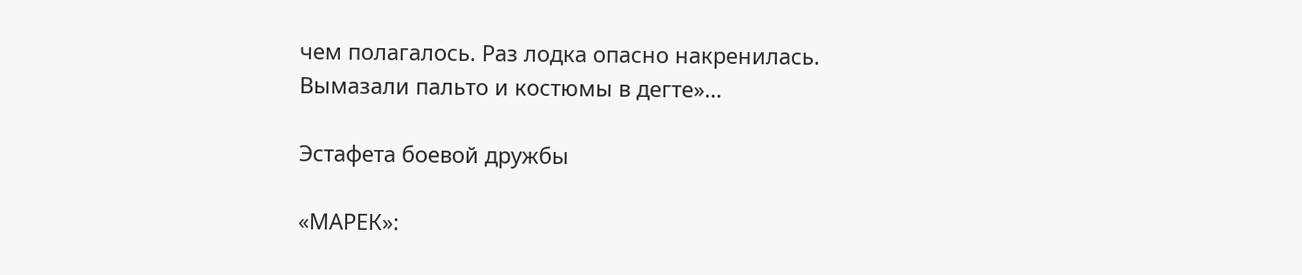чем полагалось. Раз лодка опасно накренилась. Вымазали пальто и костюмы в дегте»…

Эстафета боевой дружбы

«МАРЕК»: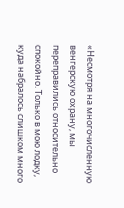«Несмотря на многочисленную венгерскую охрану, мы переправились относительно спокойно. Только в мою лодку, куда набралось слишком много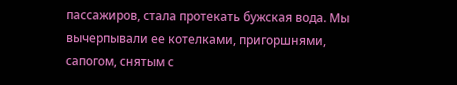пассажиров, стала протекать бужская вода. Мы вычерпывали ее котелками, пригоршнями, сапогом, снятым с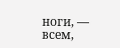ноги, — всем,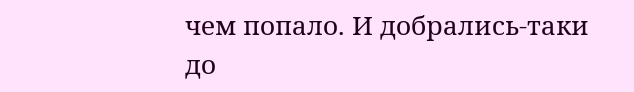чем попало. И добрались-таки до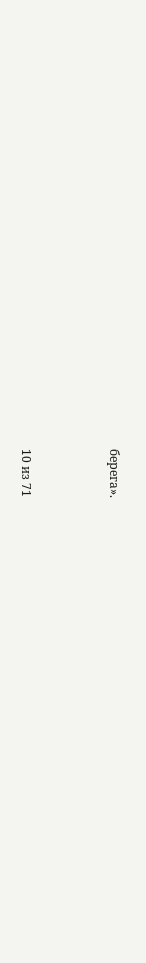берега».



10 из 71